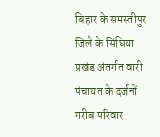बिहार के समस्तीपुर जिले के सिंघिया प्रखंड अंतर्गत वारी पंचायत के दर्जनों गरीब परिवार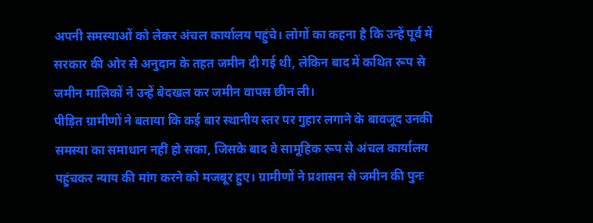अपनी समस्याओं को लेकर अंचल कार्यालय पहुंचे। लोगों का कहना है कि उन्हें पूर्व में सरकार की ओर से अनुदान के तहत जमीन दी गई थी, लेकिन बाद में कथित रूप से जमीन मालिकों ने उन्हें बेदखल कर जमीन वापस छीन ली।
पीड़ित ग्रामीणों ने बताया कि कई बार स्थानीय स्तर पर गुहार लगाने के बावजूद उनकी समस्या का समाधान नहीं हो सका, जिसके बाद वे सामूहिक रूप से अंचल कार्यालय पहुंचकर न्याय की मांग करने को मजबूर हुए। ग्रामीणों ने प्रशासन से जमीन की पुनः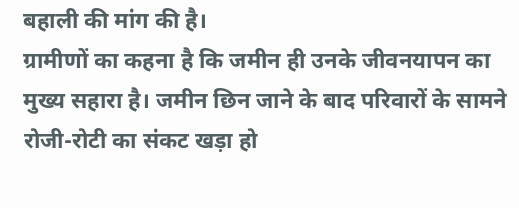बहाली की मांग की है।
ग्रामीणों का कहना है कि जमीन ही उनके जीवनयापन का मुख्य सहारा है। जमीन छिन जाने के बाद परिवारों के सामने रोजी-रोटी का संकट खड़ा हो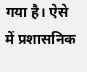गया है। ऐसे में प्रशासनिक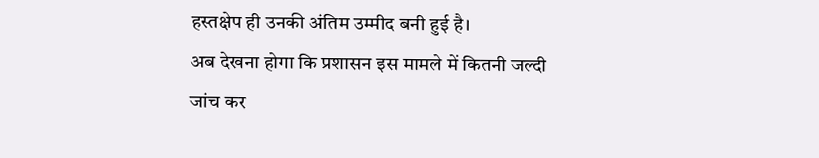हस्तक्षेप ही उनकी अंतिम उम्मीद बनी हुई है।
अब देखना होगा कि प्रशासन इस मामले में कितनी जल्दी जांच कर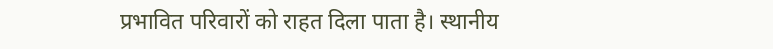प्रभावित परिवारों को राहत दिला पाता है। स्थानीय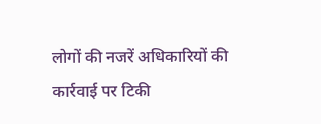लोगों की नजरें अधिकारियों की कार्रवाई पर टिकी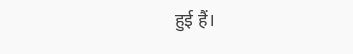हुई हैं।